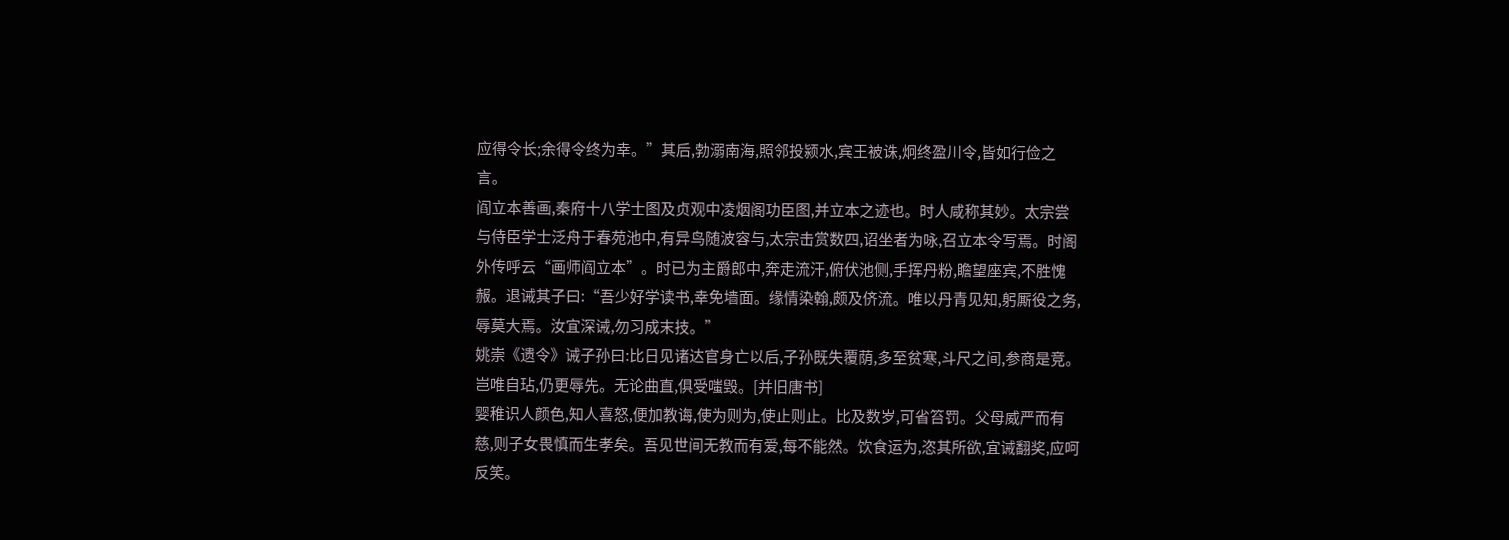应得令长;余得令终为幸。”其后,勃溺南海,照邻投颍水,宾王被诛,炯终盈川令,皆如行俭之言。
阎立本善画,秦府十八学士图及贞观中凌烟阁功臣图,并立本之迹也。时人咸称其妙。太宗尝与侍臣学士泛舟于春苑池中,有异鸟随波容与,太宗击赏数四,诏坐者为咏,召立本令写焉。时阁外传呼云“画师阎立本”。时已为主爵郎中,奔走流汗,俯伏池侧,手挥丹粉,瞻望座宾,不胜愧赧。退诫其子曰:“吾少好学读书,幸免墙面。缘情染翰,颇及侪流。唯以丹青见知,躬厮役之务,辱莫大焉。汝宜深诫,勿习成末技。”
姚崇《遗令》诫子孙曰:比日见诸达官身亡以后,子孙既失覆荫,多至贫寒,斗尺之间,参商是竞。岂唯自玷,仍更辱先。无论曲直,俱受嗤毁。[并旧唐书]
婴稚识人颜色,知人喜怒,便加教诲,使为则为,使止则止。比及数岁,可省笞罚。父母威严而有慈,则子女畏慎而生孝矣。吾见世间无教而有爱,每不能然。饮食运为,恣其所欲,宜诫翻奖,应呵反笑。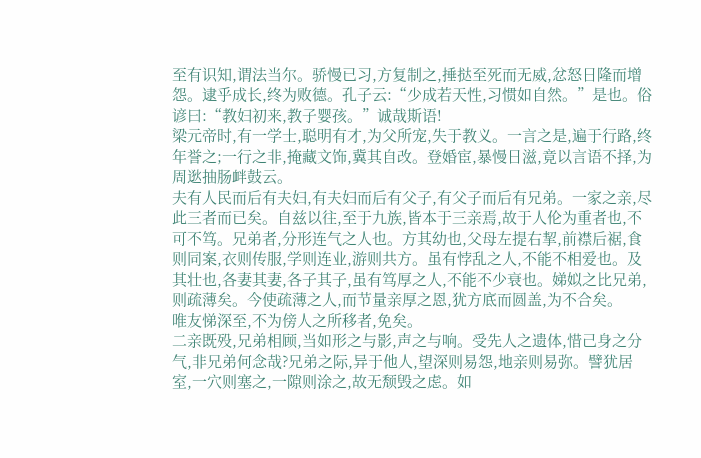至有识知,谓法当尔。骄慢已习,方复制之,捶挞至死而无威,忿怒日隆而增怨。逮乎成长,终为败德。孔子云:“少成若天性,习惯如自然。”是也。俗谚曰:“教妇初来,教子婴孩。”诚哉斯语!
梁元帝时,有一学士,聪明有才,为父所宠,失于教义。一言之是,遍于行路,终年誉之;一行之非,掩藏文饰,冀其自改。登婚宦,暴慢日滋,竟以言语不择,为周逖抽肠衅鼓云。
夫有人民而后有夫妇,有夫妇而后有父子,有父子而后有兄弟。一家之亲,尽此三者而已矣。自兹以往,至于九族,皆本于三亲焉,故于人伦为重者也,不可不笃。兄弟者,分形连气之人也。方其幼也,父母左提右挈,前襟后裾,食则同案,衣则传服,学则连业,游则共方。虽有悖乱之人,不能不相爱也。及其壮也,各妻其妻,各子其子,虽有笃厚之人,不能不少衰也。娣姒之比兄弟,则疏薄矣。今使疏薄之人,而节量亲厚之恩,犹方底而圆盖,为不合矣。
唯友悌深至,不为傍人之所移者,免矣。
二亲既殁,兄弟相顾,当如形之与影,声之与响。受先人之遗体,惜己身之分气,非兄弟何念哉?兄弟之际,异于他人,望深则易怨,地亲则易弥。譬犹居室,一穴则塞之,一隙则涂之,故无颓毁之虑。如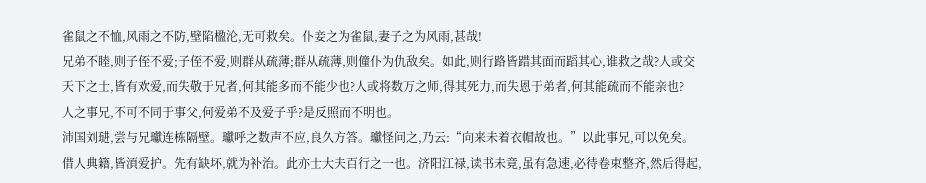雀鼠之不恤,风雨之不防,壁陷楹沦,无可救矣。仆妾之为雀鼠,妻子之为风雨,甚哉!
兄弟不睦,则子侄不爱;子侄不爱,则群从疏薄;群从疏薄,则僮仆为仇敌矣。如此,则行路皆踖其面而蹈其心,谁救之哉?人或交天下之士,皆有欢爱,而失敬于兄者,何其能多而不能少也?人或将数万之师,得其死力,而失恩于弟者,何其能疏而不能亲也?
人之事兄,不可不同于事父,何爱弟不及爱子乎?是反照而不明也。
沛国刘琎,尝与兄瓛连栋隔壁。瓛呼之数声不应,良久方答。瓛怪问之,乃云:“向来未着衣帽故也。”以此事兄,可以免矣。
借人典籍,皆湏爱护。先有缺坏,就为补治。此亦士大夫百行之一也。济阳江禄,读书未竟,虽有急速,必待卷束整齐,然后得起,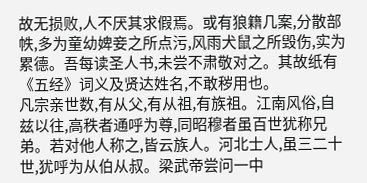故无损败,人不厌其求假焉。或有狼籍几案,分散部帙,多为童幼婢妾之所点污,风雨犬鼠之所毁伤,实为累德。吾每读圣人书,未尝不肃敬对之。其故纸有《五经》词义及贤达姓名,不敢秽用也。
凡宗亲世数,有从父,有从祖,有族祖。江南风俗,自兹以往,高秩者通呼为尊,同昭穆者虽百世犹称兄弟。若对他人称之,皆云族人。河北士人,虽三二十世,犹呼为从伯从叔。梁武帝尝问一中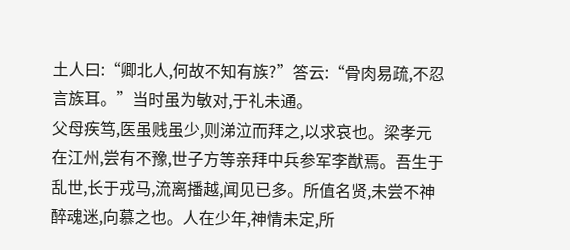土人曰:“卿北人,何故不知有族?”答云:“骨肉易疏,不忍言族耳。”当时虽为敏对,于礼未通。
父母疾笃,医虽贱虽少,则涕泣而拜之,以求哀也。梁孝元在江州,尝有不豫,世子方等亲拜中兵参军李猷焉。吾生于乱世,长于戎马,流离播越,闻见已多。所值名贤,未尝不神醉魂迷,向慕之也。人在少年,神情未定,所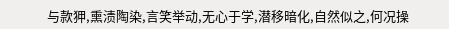与款狎,熏渍陶染,言笑举动,无心于学,潜移暗化,自然似之,何况操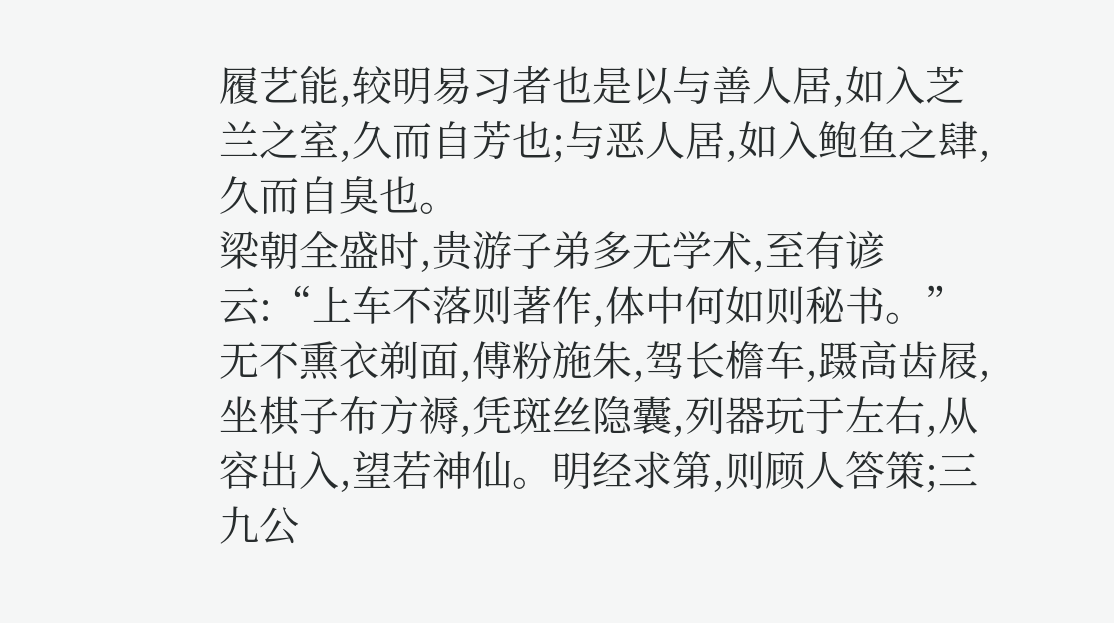履艺能,较明易习者也是以与善人居,如入芝兰之室,久而自芳也;与恶人居,如入鲍鱼之肆,久而自臭也。
梁朝全盛时,贵游子弟多无学术,至有谚云:“上车不落则著作,体中何如则秘书。”无不熏衣剃面,傅粉施朱,驾长檐车,蹑高齿屐,坐棋子布方褥,凭斑丝隐囊,列器玩于左右,从容出入,望若神仙。明经求第,则顾人答策;三九公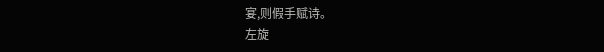宴,则假手赋诗。
左旋